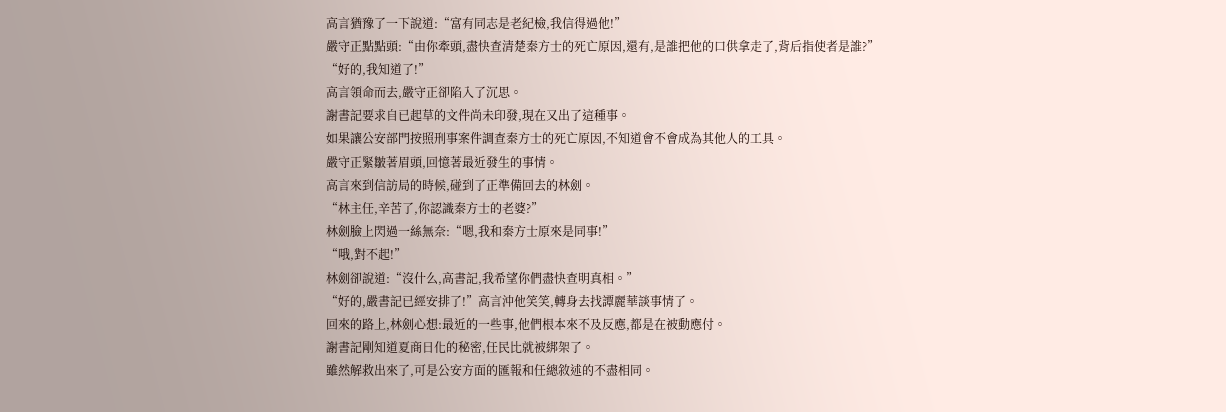高言猶豫了一下說道:“富有同志是老紀檢,我信得過他!”
嚴守正點點頭:“由你牽頭,盡快查清楚秦方士的死亡原因,還有,是誰把他的口供拿走了,背后指使者是誰?”
“好的,我知道了!”
高言領命而去,嚴守正卻陷入了沉思。
謝書記要求自已起草的文件尚未印發,現在又出了這種事。
如果讓公安部門按照刑事案件調查秦方士的死亡原因,不知道會不會成為其他人的工具。
嚴守正緊皺著眉頭,回憶著最近發生的事情。
高言來到信訪局的時候,碰到了正準備回去的林劍。
“林主任,辛苦了,你認識秦方士的老婆?”
林劍臉上閃過一絲無奈:“嗯,我和秦方士原來是同事!”
“哦,對不起!”
林劍卻說道:“沒什么,高書記,我希望你們盡快查明真相。”
“好的,嚴書記已經安排了!”高言沖他笑笑,轉身去找譚麗華談事情了。
回來的路上,林劍心想:最近的一些事,他們根本來不及反應,都是在被動應付。
謝書記剛知道夏商日化的秘密,任民比就被綁架了。
雖然解救出來了,可是公安方面的匯報和任總敘述的不盡相同。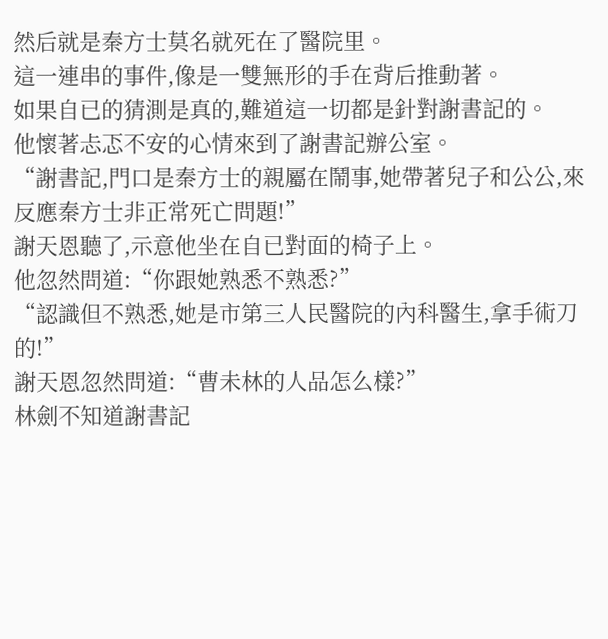然后就是秦方士莫名就死在了醫院里。
這一連串的事件,像是一雙無形的手在背后推動著。
如果自已的猜測是真的,難道這一切都是針對謝書記的。
他懷著忐忑不安的心情來到了謝書記辦公室。
“謝書記,門口是秦方士的親屬在鬧事,她帶著兒子和公公,來反應秦方士非正常死亡問題!”
謝天恩聽了,示意他坐在自已對面的椅子上。
他忽然問道:“你跟她熟悉不熟悉?”
“認識但不熟悉,她是市第三人民醫院的內科醫生,拿手術刀的!”
謝天恩忽然問道:“曹未林的人品怎么樣?”
林劍不知道謝書記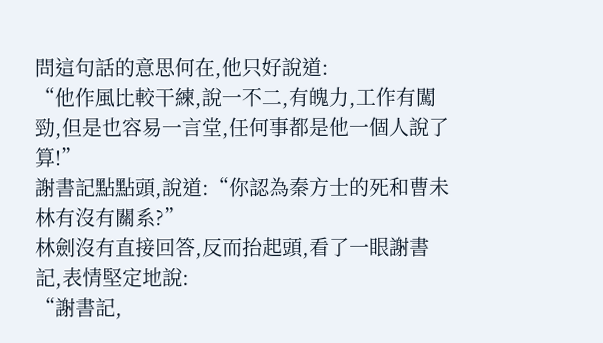問這句話的意思何在,他只好說道:
“他作風比較干練,說一不二,有魄力,工作有闖勁,但是也容易一言堂,任何事都是他一個人說了算!”
謝書記點點頭,說道:“你認為秦方士的死和曹未林有沒有關系?”
林劍沒有直接回答,反而抬起頭,看了一眼謝書記,表情堅定地說:
“謝書記,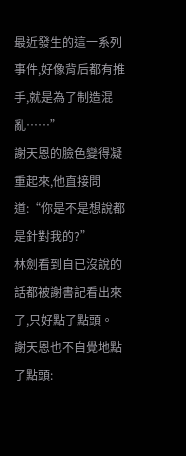最近發生的這一系列事件,好像背后都有推手,就是為了制造混亂……”
謝天恩的臉色變得凝重起來,他直接問道:“你是不是想說都是針對我的?”
林劍看到自已沒說的話都被謝書記看出來了,只好點了點頭。
謝天恩也不自覺地點了點頭: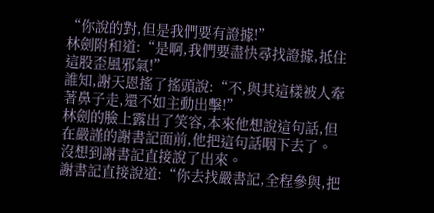“你說的對,但是我們要有證據!”
林劍附和道:“是啊,我們要盡快尋找證據,抵住這股歪風邪氣!”
誰知,謝天恩搖了搖頭說:“不,與其這樣被人牽著鼻子走,還不如主動出擊!”
林劍的臉上露出了笑容,本來他想說這句話,但在嚴謹的謝書記面前,他把這句話咽下去了。
沒想到謝書記直接說了出來。
謝書記直接說道:“你去找嚴書記,全程參與,把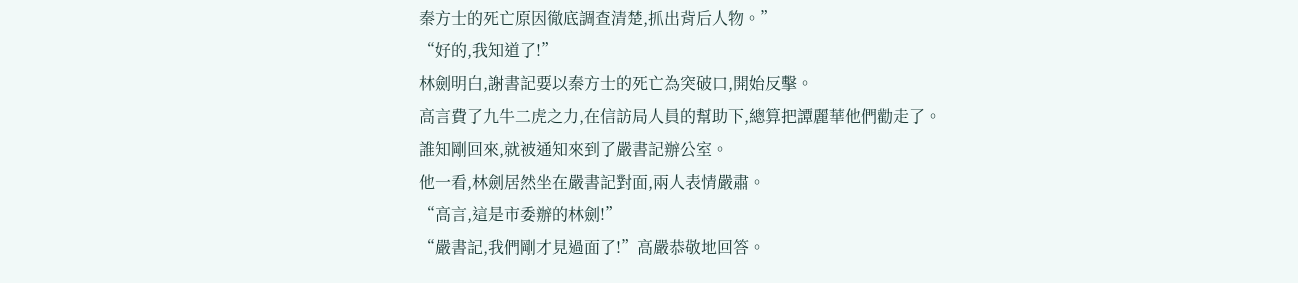秦方士的死亡原因徹底調查清楚,抓出背后人物。”
“好的,我知道了!”
林劍明白,謝書記要以秦方士的死亡為突破口,開始反擊。
高言費了九牛二虎之力,在信訪局人員的幫助下,總算把譚麗華他們勸走了。
誰知剛回來,就被通知來到了嚴書記辦公室。
他一看,林劍居然坐在嚴書記對面,兩人表情嚴肅。
“高言,這是市委辦的林劍!”
“嚴書記,我們剛才見過面了!”高嚴恭敬地回答。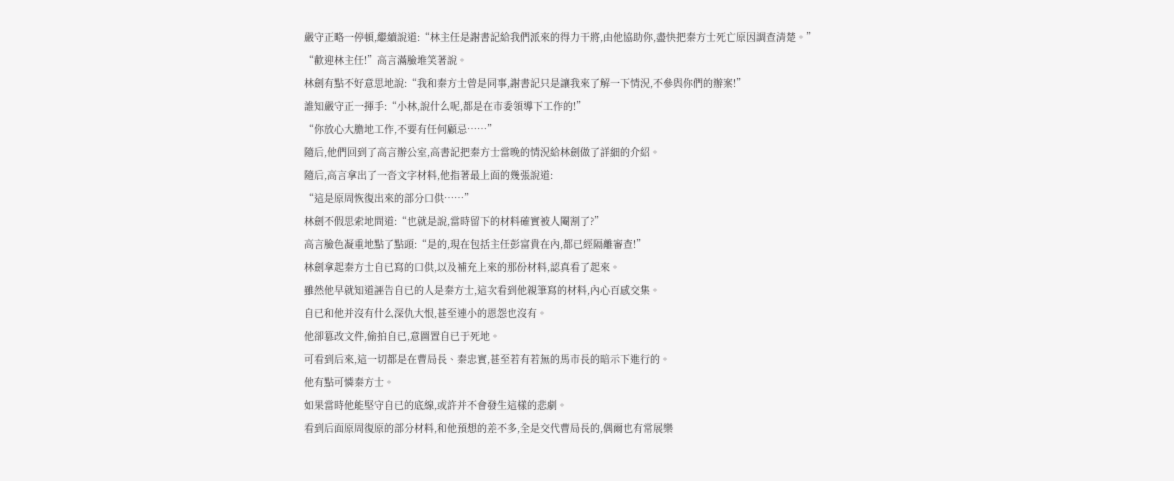嚴守正略一停頓,繼續說道:“林主任是謝書記給我們派來的得力干將,由他協助你,盡快把秦方士死亡原因調查清楚。”
“歡迎林主任!”高言滿臉堆笑著說。
林劍有點不好意思地說:“我和秦方士曾是同事,謝書記只是讓我來了解一下情況,不參與你們的辦案!”
誰知嚴守正一揮手:“小林,說什么呢,都是在市委領導下工作的!”
“你放心大膽地工作,不要有任何顧忌……”
隨后,他們回到了高言辦公室,高書記把秦方士當晚的情況給林劍做了詳細的介紹。
隨后,高言拿出了一沓文字材料,他指著最上面的幾張說道:
“這是原周恢復出來的部分口供……”
林劍不假思索地問道:“也就是說,當時留下的材料確實被人閹割了?”
高言臉色凝重地點了點頭:“是的,現在包括主任彭富貴在內,都已經隔離審查!”
林劍拿起秦方士自已寫的口供,以及補充上來的那份材料,認真看了起來。
雖然他早就知道誣告自已的人是秦方士,這次看到他親筆寫的材料,內心百感交集。
自已和他并沒有什么深仇大恨,甚至連小的恩怨也沒有。
他卻篡改文件,偷拍自已,意圖置自已于死地。
可看到后來,這一切都是在曹局長、秦忠實,甚至若有若無的馬市長的暗示下進行的。
他有點可憐秦方士。
如果當時他能堅守自已的底線,或許并不會發生這樣的悲劇。
看到后面原周復原的部分材料,和他預想的差不多,全是交代曹局長的,偶爾也有常展樂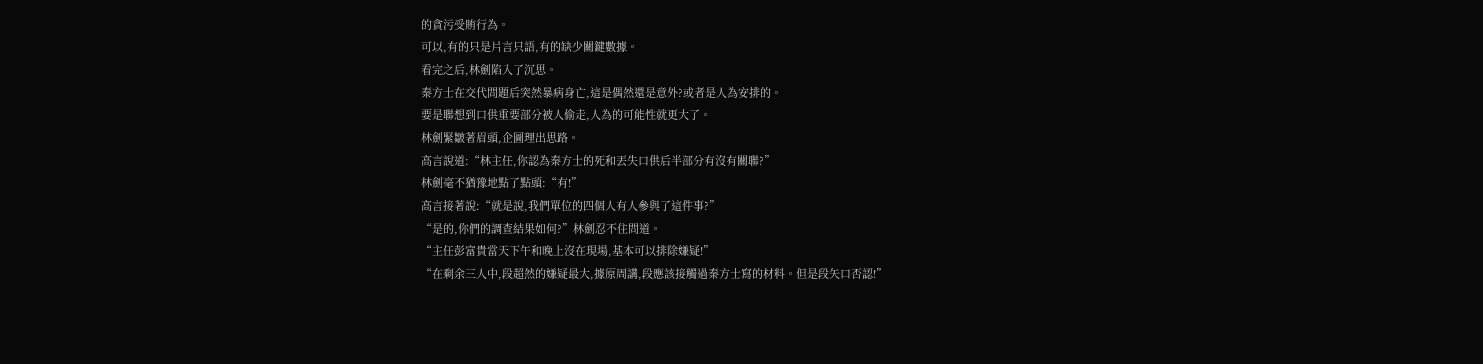的貪污受賄行為。
可以,有的只是片言只語,有的缺少關鍵數據。
看完之后,林劍陷入了沉思。
秦方士在交代問題后突然暴病身亡,這是偶然還是意外?或者是人為安排的。
要是聯想到口供重要部分被人偷走,人為的可能性就更大了。
林劍緊皺著眉頭,企圖理出思路。
高言說道:“林主任,你認為秦方士的死和丟失口供后半部分有沒有關聯?”
林劍毫不猶豫地點了點頭:“有!”
高言接著說:“就是說,我們單位的四個人有人參與了這件事?”
“是的,你們的調查結果如何?”林劍忍不住問道。
“主任彭富貴當天下午和晚上沒在現場,基本可以排除嫌疑!”
“在剩余三人中,段超然的嫌疑最大,據原周講,段應該接觸過秦方士寫的材料。但是段矢口否認!”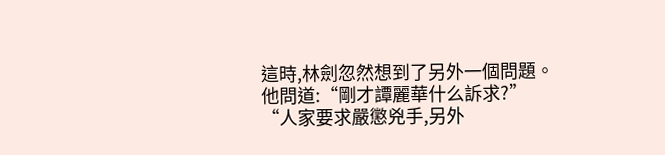這時,林劍忽然想到了另外一個問題。
他問道:“剛才譚麗華什么訴求?”
“人家要求嚴懲兇手,另外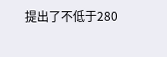提出了不低于280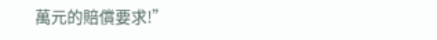萬元的賠償要求!”